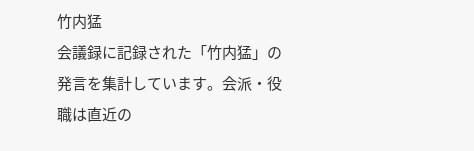竹内猛
会議録に記録された「竹内猛」の発言を集計しています。会派・役職は直近の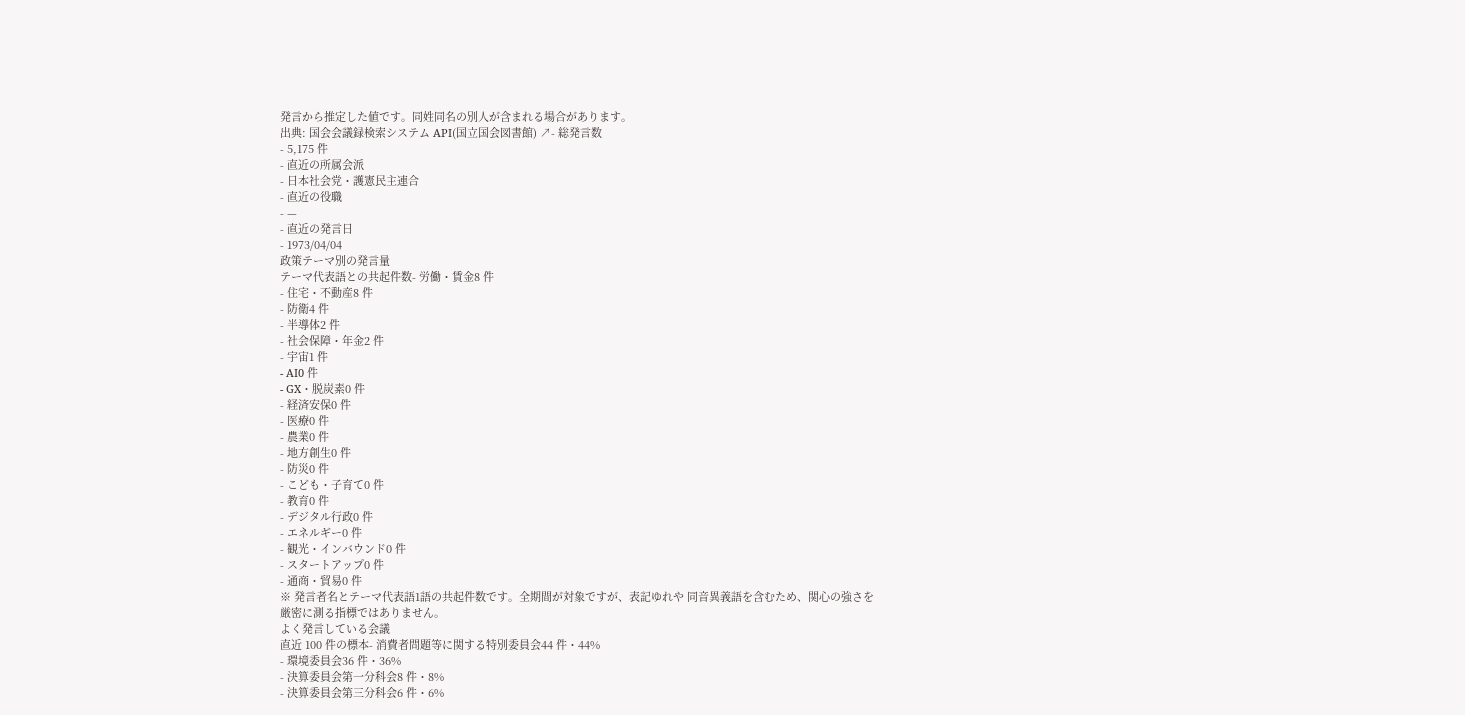発言から推定した値です。同姓同名の別人が含まれる場合があります。
出典: 国会会議録検索システム API(国立国会図書館) ↗- 総発言数
- 5,175 件
- 直近の所属会派
- 日本社会党・護憲民主連合
- 直近の役職
- —
- 直近の発言日
- 1973/04/04
政策テーマ別の発言量
テーマ代表語との共起件数- 労働・賃金8 件
- 住宅・不動産8 件
- 防衛4 件
- 半導体2 件
- 社会保障・年金2 件
- 宇宙1 件
- AI0 件
- GX・脱炭素0 件
- 経済安保0 件
- 医療0 件
- 農業0 件
- 地方創生0 件
- 防災0 件
- こども・子育て0 件
- 教育0 件
- デジタル行政0 件
- エネルギー0 件
- 観光・インバウンド0 件
- スタートアップ0 件
- 通商・貿易0 件
※ 発言者名とテーマ代表語1語の共起件数です。全期間が対象ですが、表記ゆれや 同音異義語を含むため、関心の強さを厳密に測る指標ではありません。
よく発言している会議
直近 100 件の標本- 消費者問題等に関する特別委員会44 件・44%
- 環境委員会36 件・36%
- 決算委員会第一分科会8 件・8%
- 決算委員会第三分科会6 件・6%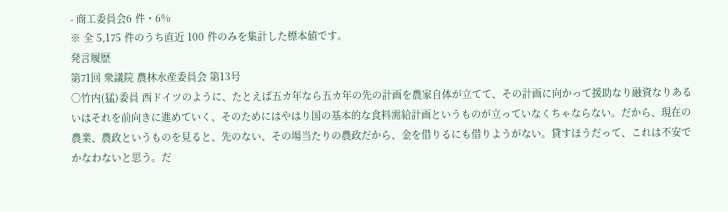- 商工委員会6 件・6%
※ 全 5,175 件のうち直近 100 件のみを集計した標本値です。
発言履歴
第71回 衆議院 農林水産委員会 第13号
○竹内(猛)委員 西ドイツのように、たとえば五カ年なら五カ年の先の計画を農家自体が立てて、その計画に向かって援助なり融資なりあるいはそれを前向きに進めていく、そのためにはやはり国の基本的な食料需給計画というものが立っていなくちゃならない。だから、現在の農業、農政というものを見ると、先のない、その場当たりの農政だから、金を借りるにも借りようがない。貸すほうだって、これは不安でかなわないと思う。だ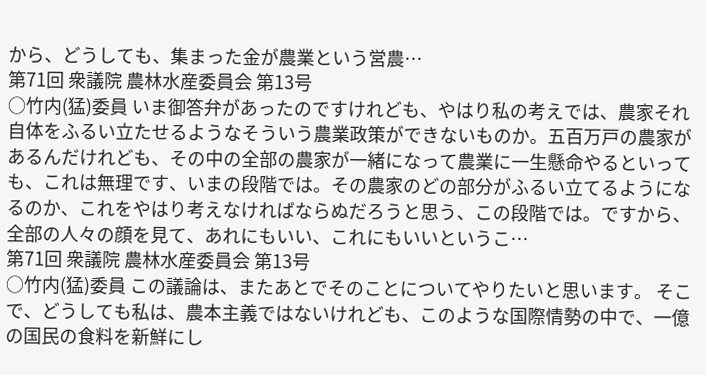から、どうしても、集まった金が農業という営農…
第71回 衆議院 農林水産委員会 第13号
○竹内(猛)委員 いま御答弁があったのですけれども、やはり私の考えでは、農家それ自体をふるい立たせるようなそういう農業政策ができないものか。五百万戸の農家があるんだけれども、その中の全部の農家が一緒になって農業に一生懸命やるといっても、これは無理です、いまの段階では。その農家のどの部分がふるい立てるようになるのか、これをやはり考えなければならぬだろうと思う、この段階では。ですから、全部の人々の顔を見て、あれにもいい、これにもいいというこ…
第71回 衆議院 農林水産委員会 第13号
○竹内(猛)委員 この議論は、またあとでそのことについてやりたいと思います。 そこで、どうしても私は、農本主義ではないけれども、このような国際情勢の中で、一億の国民の食料を新鮮にし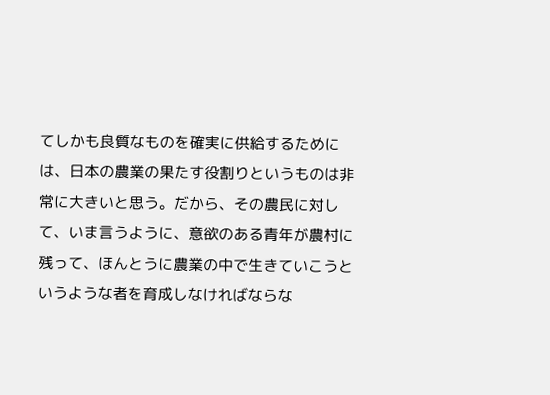てしかも良質なものを確実に供給するためには、日本の農業の果たす役割りというものは非常に大きいと思う。だから、その農民に対して、いま言うように、意欲のある青年が農村に残って、ほんとうに農業の中で生きていこうというような者を育成しなければならな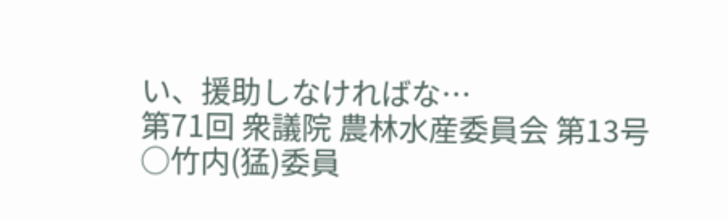い、援助しなければな…
第71回 衆議院 農林水産委員会 第13号
○竹内(猛)委員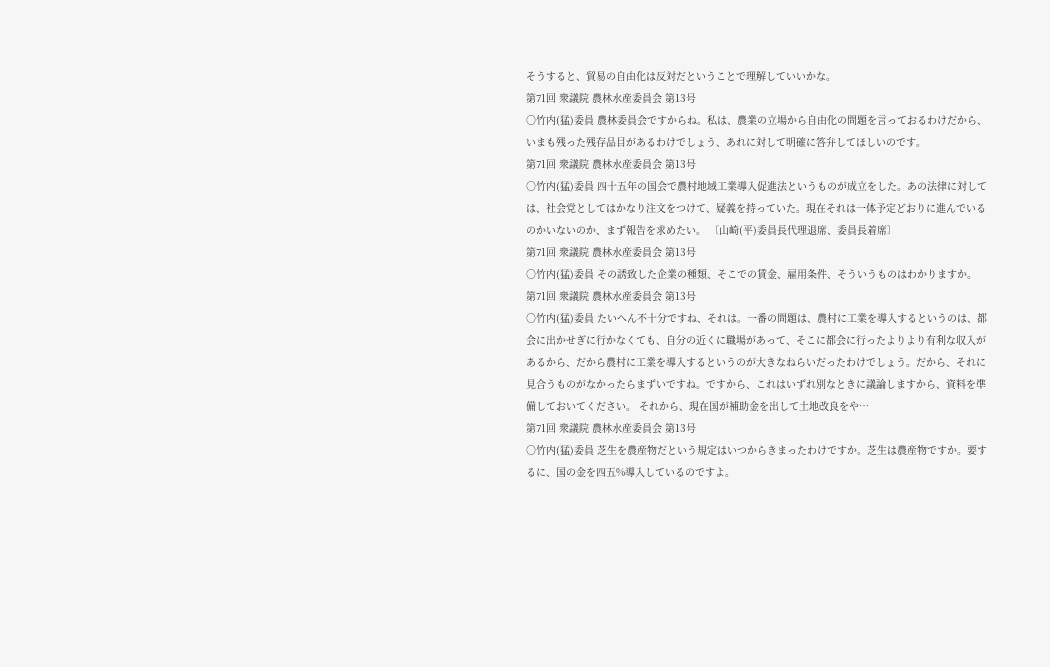そうすると、貿易の自由化は反対だということで理解していいかな。
第71回 衆議院 農林水産委員会 第13号
○竹内(猛)委員 農林委員会ですからね。私は、農業の立場から自由化の問題を言っておるわけだから、いまも残った残存品目があるわけでしょう、あれに対して明確に答弁してほしいのです。
第71回 衆議院 農林水産委員会 第13号
○竹内(猛)委員 四十五年の国会で農村地域工業導入促進法というものが成立をした。あの法律に対しては、社会党としてはかなり注文をつけて、疑義を持っていた。現在それは一体予定どおりに進んでいるのかいないのか、まず報告を求めたい。 〔山崎(平)委員長代理退席、委員長着席〕
第71回 衆議院 農林水産委員会 第13号
○竹内(猛)委員 その誘致した企業の種類、そこでの賃金、雇用条件、そういうものはわかりますか。
第71回 衆議院 農林水産委員会 第13号
○竹内(猛)委員 たいへん不十分ですね、それは。一番の問題は、農村に工業を導入するというのは、都会に出かせぎに行かなくても、自分の近くに職場があって、そこに都会に行ったよりより有利な収入があるから、だから農村に工業を導入するというのが大きなねらいだったわけでしょう。だから、それに見合うものがなかったらまずいですね。ですから、これはいずれ別なときに議論しますから、資料を準備しておいてください。 それから、現在国が補助金を出して土地改良をや…
第71回 衆議院 農林水産委員会 第13号
○竹内(猛)委員 芝生を農産物だという規定はいつからきまったわけですか。芝生は農産物ですか。要するに、国の金を四五%導入しているのですよ。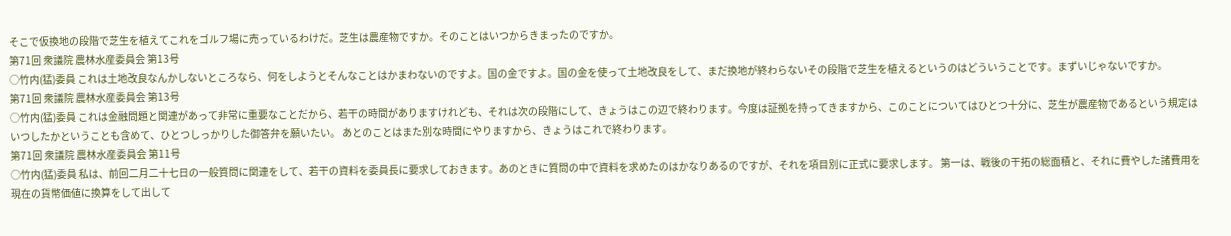そこで仮換地の段階で芝生を植えてこれをゴルフ場に売っているわけだ。芝生は農産物ですか。そのことはいつからきまったのですか。
第71回 衆議院 農林水産委員会 第13号
○竹内(猛)委員 これは土地改良なんかしないところなら、何をしようとそんなことはかまわないのですよ。国の金ですよ。国の金を使って土地改良をして、まだ換地が終わらないその段階で芝生を植えるというのはどういうことです。まずいじゃないですか。
第71回 衆議院 農林水産委員会 第13号
○竹内(猛)委員 これは金融問題と関連があって非常に重要なことだから、若干の時間がありますけれども、それは次の段階にして、きょうはこの辺で終わります。今度は証拠を持ってきますから、このことについてはひとつ十分に、芝生が農産物であるという規定はいつしたかということも含めて、ひとつしっかりした御答弁を願いたい。 あとのことはまた別な時間にやりますから、きょうはこれで終わります。
第71回 衆議院 農林水産委員会 第11号
○竹内(猛)委員 私は、前回二月二十七日の一般質問に関連をして、若干の資料を委員長に要求しておきます。あのときに質問の中で資料を求めたのはかなりあるのですが、それを項目別に正式に要求します。 第一は、戦後の干拓の総面積と、それに費やした諸費用を現在の貨幣価値に換算をして出して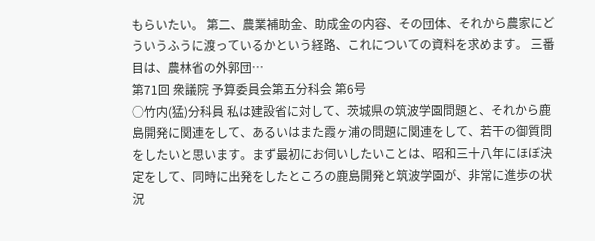もらいたい。 第二、農業補助金、助成金の内容、その団体、それから農家にどういうふうに渡っているかという経路、これについての資料を求めます。 三番目は、農林省の外郭団…
第71回 衆議院 予算委員会第五分科会 第6号
○竹内(猛)分科員 私は建設省に対して、茨城県の筑波学園問題と、それから鹿島開発に関連をして、あるいはまた霞ヶ浦の問題に関連をして、若干の御質問をしたいと思います。まず最初にお伺いしたいことは、昭和三十八年にほぼ決定をして、同時に出発をしたところの鹿島開発と筑波学園が、非常に進歩の状況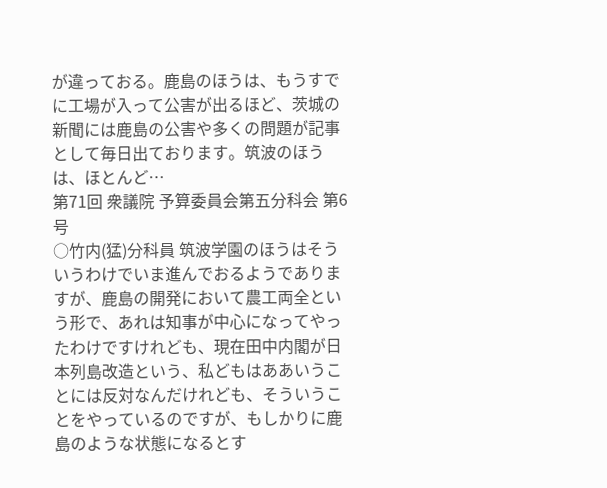が違っておる。鹿島のほうは、もうすでに工場が入って公害が出るほど、茨城の新聞には鹿島の公害や多くの問題が記事として毎日出ております。筑波のほうは、ほとんど…
第71回 衆議院 予算委員会第五分科会 第6号
○竹内(猛)分科員 筑波学園のほうはそういうわけでいま進んでおるようでありますが、鹿島の開発において農工両全という形で、あれは知事が中心になってやったわけですけれども、現在田中内閣が日本列島改造という、私どもはああいうことには反対なんだけれども、そういうことをやっているのですが、もしかりに鹿島のような状態になるとす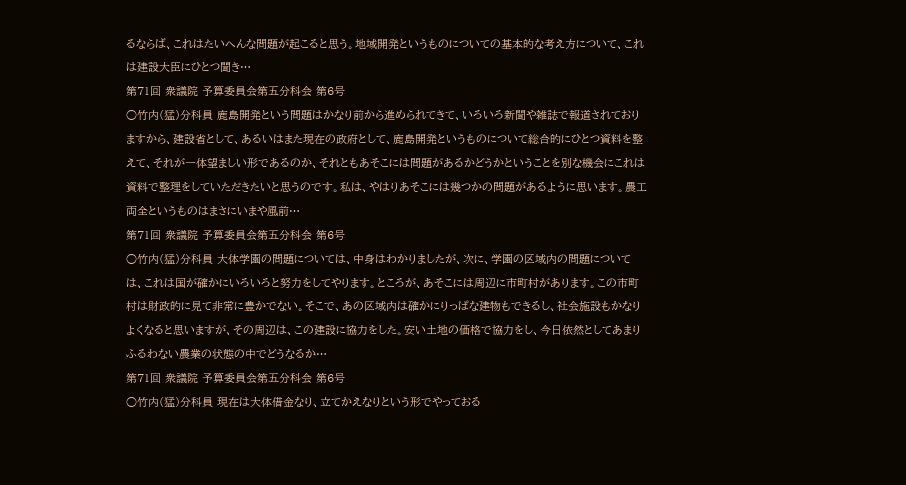るならば、これはたいへんな問題が起こると思う。地域開発というものについての基本的な考え方について、これは建設大臣にひとつ聞き…
第71回 衆議院 予算委員会第五分科会 第6号
○竹内(猛)分科員 鹿島開発という問題はかなり前から進められてきて、いろいろ新聞や雑誌で報道されておりますから、建設省として、あるいはまた現在の政府として、鹿島開発というものについて総合的にひとつ資料を整えて、それが一体望ましい形であるのか、それともあそこには問題があるかどうかということを別な機会にこれは資料で整理をしていただきたいと思うのです。私は、やはりあそこには幾つかの問題があるように思います。農工両全というものはまさにいまや風前…
第71回 衆議院 予算委員会第五分科会 第6号
○竹内(猛)分科員 大体学園の問題については、中身はわかりましたが、次に、学園の区域内の問題については、これは国が確かにいろいろと努力をしてやります。ところが、あそこには周辺に市町村があります。この市町村は財政的に見て非常に豊かでない。そこで、あの区域内は確かにりっぱな建物もできるし、社会施設もかなりよくなると思いますが、その周辺は、この建設に協力をした。安い土地の価格で協力をし、今日依然としてあまりふるわない農業の状態の中でどうなるか…
第71回 衆議院 予算委員会第五分科会 第6号
○竹内(猛)分科員 現在は大体借金なり、立てかえなりという形でやっておる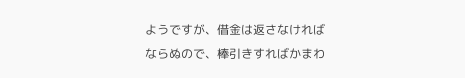ようですが、借金は返さなければならぬので、棒引きすればかまわ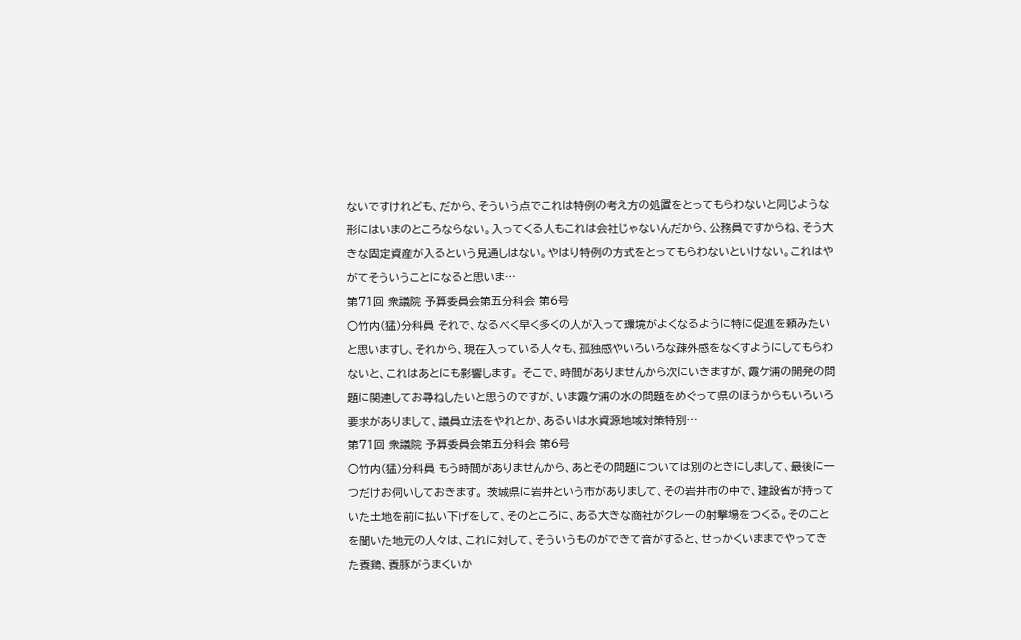ないですけれども、だから、そういう点でこれは特例の考え方の処置をとってもらわないと同じような形にはいまのところならない。入ってくる人もこれは会社じゃないんだから、公務員ですからね、そう大きな固定資産が入るという見通しはない。やはり特例の方式をとってもらわないといけない。これはやがてそういうことになると思いま…
第71回 衆議院 予算委員会第五分科会 第6号
○竹内(猛)分科員 それで、なるべく早く多くの人が入って環境がよくなるように特に促進を頼みたいと思いますし、それから、現在入っている人々も、孤独感やいろいろな疎外感をなくすようにしてもらわないと、これはあとにも影響します。 そこで、時間がありませんから次にいきますが、霞ケ浦の開発の問題に関連してお尋ねしたいと思うのですが、いま霞ケ浦の水の問題をめぐって県のほうからもいろいろ要求がありまして、議員立法をやれとか、あるいは水資源地域対策特別…
第71回 衆議院 予算委員会第五分科会 第6号
○竹内(猛)分科員 もう時間がありませんから、あとその問題については別のときにしまして、最後に一つだけお伺いしておきます。 茨城県に岩井という市がありまして、その岩井市の中で、建設省が持っていた土地を前に払い下げをして、そのところに、ある大きな商社がクレーの射撃場をつくる。そのことを聞いた地元の人々は、これに対して、そういうものができて音がすると、せっかくいままでやってきた養鶏、養豚がうまくいか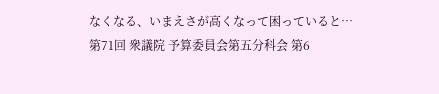なくなる、いまえさが高くなって困っていると…
第71回 衆議院 予算委員会第五分科会 第6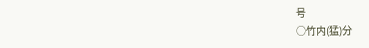号
○竹内(猛)分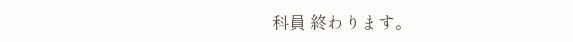科員 終わります。